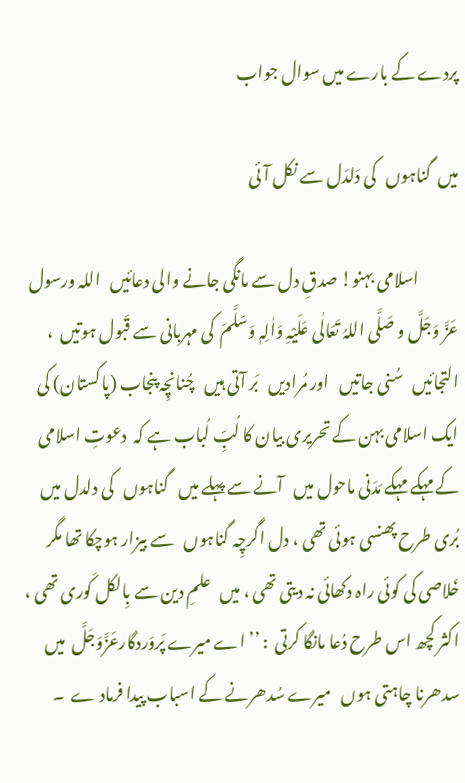پردے کے بارے میں سوال جواب

میں  گناہوں   کی دَلدَل سے نکل آئی

            اسلامی بہنو! صدقِ دل سے مانگی جانے والی دعائیں   اللہ ورسول عَزَّ وَجَلَّ و صَلَّی اللہُ تَعَالٰی عَلَیْہِ وَاٰلِہٖ وَسَلَّمَ  کی مہربانی سے قَبول ہوتیں  ، التجائیں   سُنی جاتیں   اور مُرادیں   بَر آتی ہیں   چُنانچِہ پنجاب (پاکستان) کی ایک اسلامی بہن کے تحریری بیان کا لُبِّ لُباب ہے کہ  دعوتِ اسلامی کے مہکے مہکے مَدَنی ماحول میں   آنے سے پہلے میں   گناہوں   کی دلدل میں  بُری طرح پھنسی ہوئی تھی ، دل اگرچِہ گناہوں   سے بیزار ہوچکا تھا مگر خَلاصی کی کوئی راہ دکھائی نہ دیتی تھی ، میں   علمِ دین سے بِالکل کَوری تھی ، اکثر کچھ اس طرح دُعا مانگا کرتی  : ’’ اے میرے پَروَردگارعَزَّوَجَلَّ  میں  سدھرنا چاہتی ہوں   میرے سُدھرنے کے اسباب پیدا فرماد ے  ۔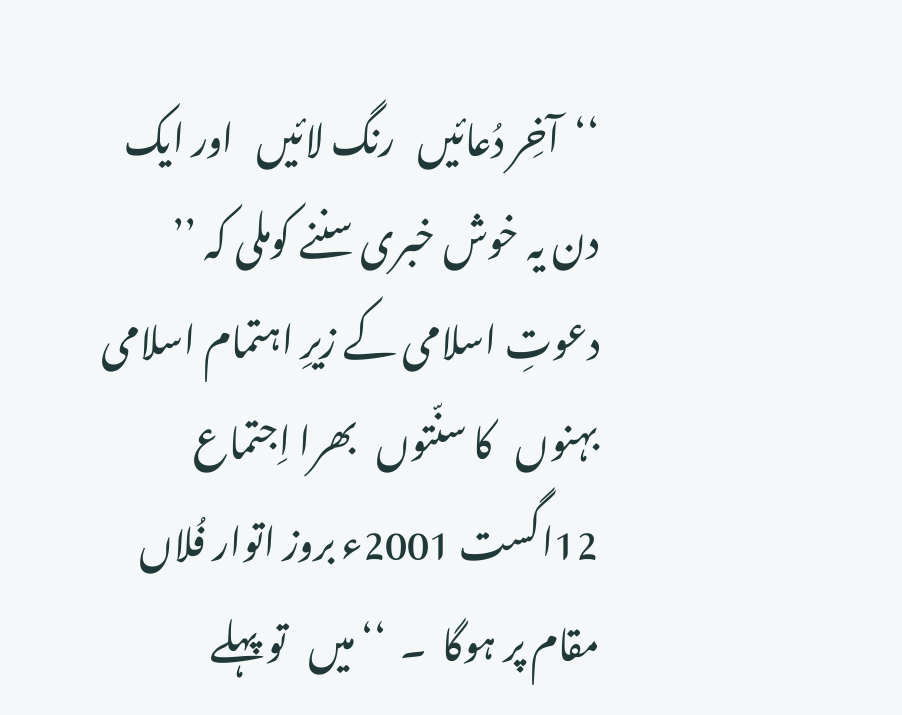‘‘آخِر دُعائیں   رنگ لائیں   اور ایک دن یہ خوش خبری سننے کوملی کہ ’’ دعوتِ اسلامی کے زیرِ اہتمام اسلامی بہنوں   کا سنّتوں   بھرا اِجتماع 12اگست 2001ء بروز اتوار فُلاں   مقام پر ہوگا  ۔  ‘‘میں   تو پہلے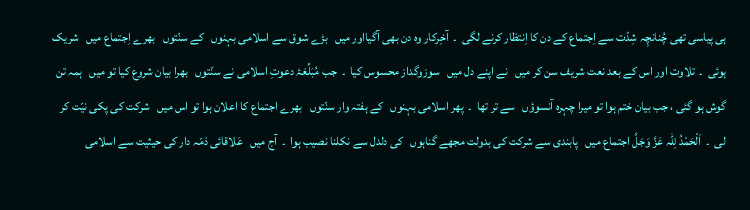ہی پیاسی تھی چُنانچِہ شِدّت سے اِجتماع کے دن کا اِنتظار کرنے لگی  ۔  آخِرکار وہ دن بھی آگیااور میں   بڑے شوق سے اسلامی بہنوں   کے سنّتوں   بھرے اِجتماع میں   شریک ہوئی  ۔  تلاوت اور اس کے بعد نعت شریف سن کر میں   نے اپنے دل میں   سوزوگداز محسوس کیا  ۔  جب مُبَلِّغۂ دعوتِ اسلامی نے سنّتوں   بھرا بیان شروع کیا تو میں   ہمہ تن گوش ہو گئی ، جب بیان ختم ہوا تو میرا چہرہ آنسوؤں   سے تر تھا  ۔  پھر اسلامی بہنوں   کے ہفتہ وار سنّتوں   بھرے اجتماع کا اعلان ہوا تو اس میں   شرکت کی پکی نیّت کر لی  ۔  اَلْحَمْدُ لِلّٰہ عَزَّ وَجَلَّ اجتماع میں   پابندی سے شرکت کی بدولت مجھے گناہوں   کی دلدل سے نکلنا نصیب ہوا  ۔  آج میں   عَلاقائی ذمّہ دار کی حیثیت سے اسلامی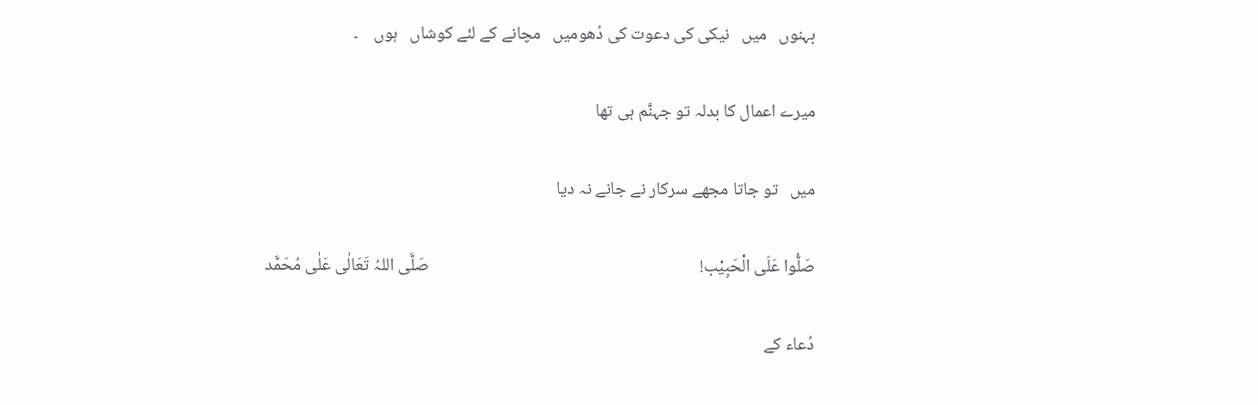بہنوں   میں   نیکی کی دعوت کی دُھومیں   مچانے کے لئے کوشاں   ہوں    ۔

میرے اعمال کا بدلہ تو جہنَّم ہی تھا

میں   تو جاتا مجھے سرکار نے جانے نہ دیا

صَلُّوا عَلَی الْحَبِیْب!                                                                    صَلَّی اللہُ تَعَالٰی عَلٰی مُحَمَّد

دُعاء کے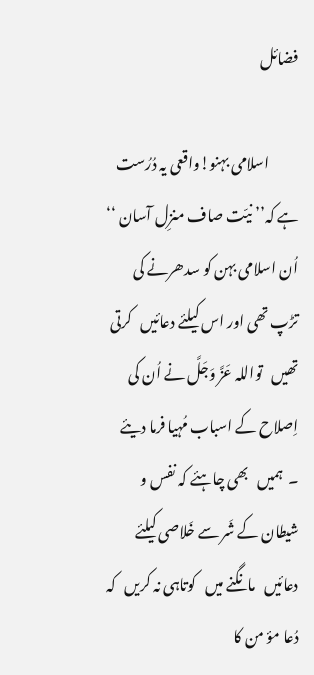فضائل

          اسلامی بہنو!واقعی یہ دُرُست ہے کہ’’ نیّت صاف منزِل آسان ‘‘ اُن اسلامی بہن کو سدھرنے کی تڑپ تھی اور اس کیلئے دعائیں   کرتی تھیں   تواللہ عَزَّ وَجَلَّ نے اُن کی اِصلاح کے اسباب مُہیا فرما دیئے  ۔  ہمیں   بھی چاہئے کہ نفس و شیطان کے شَر سے خَلاصی کیلئے دعائیں   مانگنے میں   کوتاہی نہ کریں   کہ دُعا مؤ من کا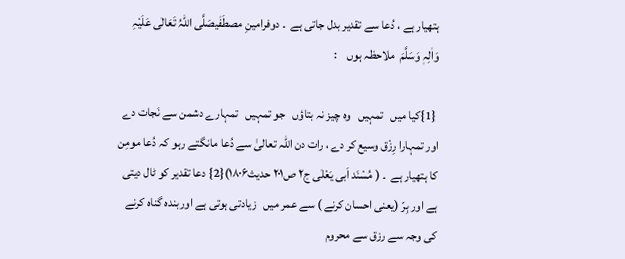ہتھیار ہے ، دُعا سے تقدیر بدل جاتی ہے  ۔ دوفرامینِ مصطَفٰیصَلَّی اللہُ تَعَالٰی عَلَیْہِ وَاٰلِہٖ وَسَلَّمَ  ملاحظہ ہوں    :

 {1}کیا میں   تمہیں   وہ چیز نہ بتاؤں   جو تمہیں   تمہارے دشمن سے نَجات دے اور تمہارا رِزْق وسیع کر دے ، رات دن اللّٰہ تعالیٰ سے دُعا مانگتے رہو کہ دُعا مومِن کا ہتھیار ہے  ۔ ( مُسْنَد اَبی یَعْلٰی ج۲ ص۲۰۱ حدیث۱۸۰۶){2} دعا تقدیر کو ٹال دیتی ہے اور بِرّ (یعنی احسان کرنے ) سے عمر میں   زیادتی ہوتی ہے اوربندہ گناہ کرنے کی وجہ سے رزق سے محروم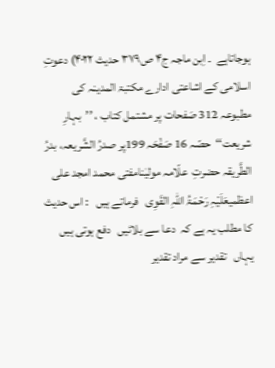ہوجاتاہے  ۔ اِبن ماجہ ج۴ ص۳۷۹ حدیث ۴۰۲۲) دعوتِ اسلامی کے اشاعتی ادارے مکتبۃ المدینہ کی مطبوعہ 312 صَفحات پر مشتمل کتاب ، ’’بہارِ شریعت‘‘حصّہ 16 صَفْحَہ 199پر صدرُ الشَّریعہ، بدرُ الطَّریقہ حضرتِ  علّامہ مولیٰنامفتی محمد امجد علی اعظمیعَلَیْہِ رَحْمَۃُ اللہِ القَوِی   فرماتے ہیں   : اس حدیث کا مطلب یہ ہے کہ  دعا سے بلائیں   دفع ہوتی ہیں   یہاں   تقدیر سے مراد تقدیر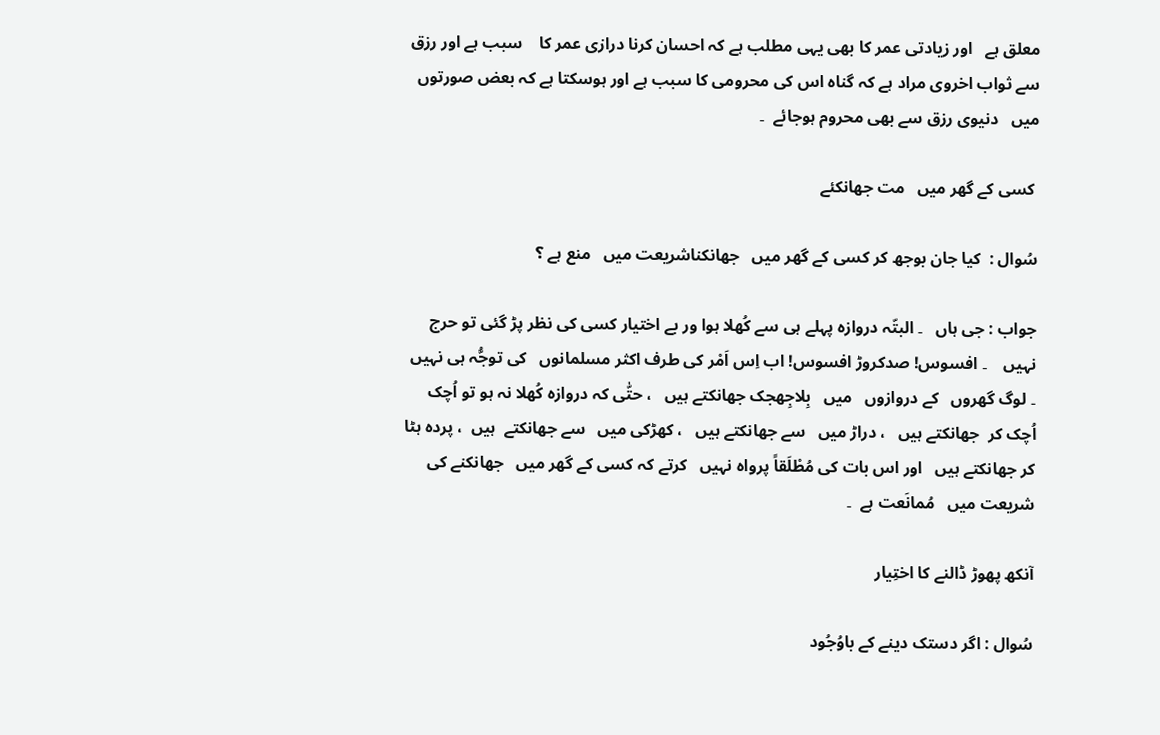معلق ہے   اور زیادتی عمر کا بھی یہی مطلب ہے کہ احسان کرنا درازی عمر کا    سبب ہے اور رزق سے ثواب اخروی مراد ہے کہ گناہ اس کی محرومی کا سبب ہے اور ہوسکتا ہے کہ بعض صورتوں   میں   دنیوی رزق سے بھی محروم ہوجائے  ۔

 کسی کے گھر میں   مت جھانکئے

سُوال :  کیا جان بوجھ کر کسی کے گھر میں   جھانکناشریعت میں   منع ہے ؟

جواب : جی ہاں   ۔ البتّہ دروازہ پہلے ہی سے کُھلا ہوا ور بے اختیار کسی کی نظر پڑ گئی تو حرج نہیں    ۔ افسوس! صدکروڑ افسوس! اب اِس اَمْر کی طرف اکثر مسلمانوں   کی توجُّہ ہی نہیں   ۔ لوگ گھروں   کے دروازوں   میں   بِلاجِھجک جھانکتے ہیں   ، حتّٰی کہ دروازہ کُھلا نہ ہو تو اُچک اُچک کر  جھانکتے ہیں   ، دراڑ میں   سے جھانکتے ہیں   ، کھڑکی میں   سے جھانکتے  ہیں  ، پردہ ہٹا کر جھانکتے ہیں   اور اس بات کی مُطْلَقاً پرواہ نہیں   کرتے کہ کسی کے گھر میں   جھانکنے کی شریعت میں   مُمانَعت ہے  ۔

آنکھ پھوڑ ڈالنے کا اختِیار

سُوال : اگر دستک دینے کے باوُجُود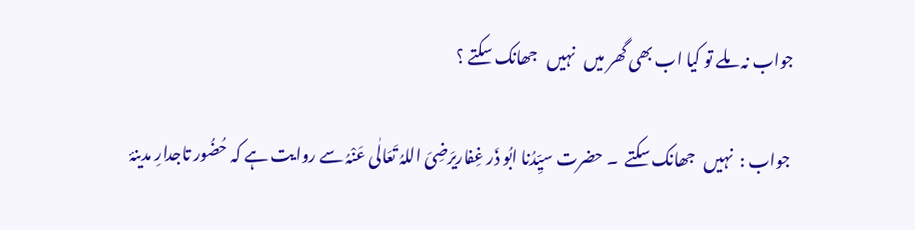جواب نہ ملے تو کیا اب بھی گھر میں   نہیں   جھانک سکتے ؟

 جواب :  نہیں   جھانک سکتے  ۔ حضرت سیِّدُنا ابُو ذَر غِفاریرَضِیَ اللہُ تَعَالٰی عَنْہُ سے روایت ہے کہ حُضُور تاجدارِ مدینۂ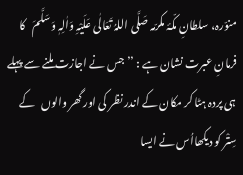منوّرہ، سلطانِ مکّۂ مکرّمہ صَلَّی اللہُ تَعَالٰی عَلَیْہِ وَاٰلِہٖ وَسَلَّمَ   کا فرمانِ عبرت نشان ہے : ’’ جس نے اجازت ملنے سے پہلے ہی پردہ ہٹا کر مکان کے اندر نظر کی اور گھر والوں   کے سِتْر کو دیکھااُس نے ایسا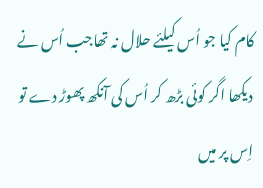کام کیا جو اُس کیلئے حلال نہ تھاجب اُس نے دیکھا اگر کوئی بڑھ کر اُس کی آنکھ پھوڑ دے تو اِس پر میں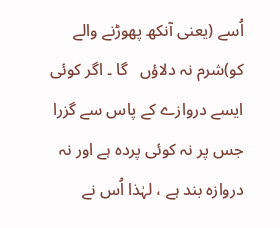اُسے (یعنی آنکھ پھوڑنے والے کو)شرم نہ دلاؤں   گا ۔ اگر کوئی ایسے دروازے کے پاس سے گزرا جس پر نہ کوئی پردہ ہے اور نہ دروازہ بند ہے ، لہٰذا اُس نے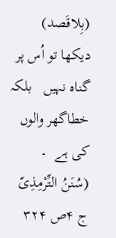(بِلاقَصد) دیکھا تو اُس پر گناہ نہیں   بلکہ خطاگھر والوں   کی ہے  ۔  (سُنَنُ التِّرْمِذِیّ ج ۴ص ۳۲۴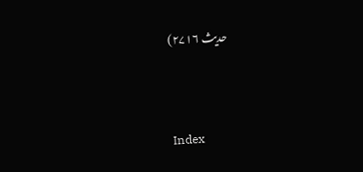حدیث ۲۷۱۶)



Index